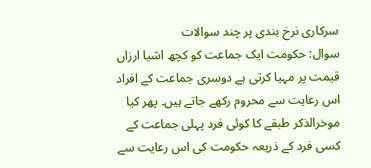سرکاری نرخ بندی پر چند سوالات
سوال: حکومت ایک جماعت کو کچھ اشیا ارزاں قیمت پر مہیا کرتی ہے دوسری جماعت کے افراد اس رعایت سے محروم رکھے جاتے ہیں۔ پھر کیا موخرالذکر طبقے کا کوئی فرد پہلی جماعت کے کسی فرد کے ذریعہ حکومت کی اس رعایت سے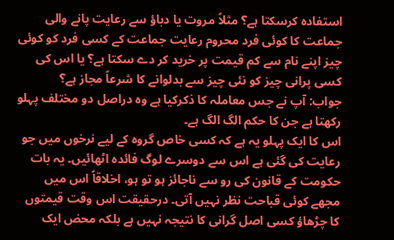استفادہ کرسکتا ہے؟ مثلاً مروت یا دباؤ سے رعایت پانے والی جماعت کا کوئی فرد محروم رعایت جماعت کے کسی فرد کو کوئی چیز اپنے نام سے کم قیمت پر خرید کر دے سکتا ہے؟ یا اس کی کسی پرانی چیز کو نئی چیز سے بدلوانے کا شرعاً مجاز ہے؟
جواب: آپ نے جس معاملہ کا ذکرکیا ہے وہ دراصل دو مختلف پہلو رکھتا ہے جن کا حکم الگ الگ ہے۔
اس کا ایک پہلو یہ ہے کہ کسی خاص گروہ کے لیے نرخوں میں جو رعایت کی گئی ہے اس سے دوسرے لوگ فائدہ اٹھائیں۔ یہ بات حکومت کے قانون کی رو سے ناجائز ہو تو ہو، اخلاقاً اس میں مجھے کوئی قباحت نظر نہیں آتی۔ درحقیقت اس وقت قیمتوں کا چڑھاؤ کسی اصل گرانی کا نتیجہ نہیں ہے بلکہ محض ایک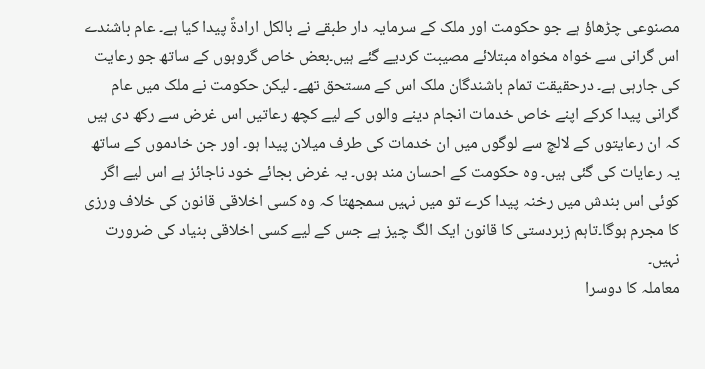مصنوعی چڑھاؤ ہے جو حکومت اور ملک کے سرمایہ دار طبقے نے بالکل ارادۃً پیدا کیا ہے۔ عام باشندے اس گرانی سے خواہ مخواہ مبتلائے مصیبت کردیے گئے ہیں۔بعض خاص گروہوں کے ساتھ جو رعایت کی جارہی ہے۔ درحقیقت تمام باشندگان ملک اس کے مستحق تھے۔ لیکن حکومت نے ملک میں عام گرانی پیدا کرکے اپنے خاص خدمات انجام دینے والوں کے لیے کچھ رعاتیں اس غرض سے رکھ دی ہیں کہ ان رعایتوں کے لالچ سے لوگوں میں ان خدمات کی طرف میلان پیدا ہو۔ اور جن خادموں کے ساتھ یہ رعایات کی گئی ہیں۔ وہ حکومت کے احسان مند ہوں۔ یہ غرض بجائے خود ناجائز ہے اس لیے اگر کوئی اس بندش میں رخنہ پیدا کرے تو میں نہیں سمجھتا کہ وہ کسی اخلاقی قانون کی خلاف ورزی کا مجرم ہوگا۔تاہم زبردستی کا قانون ایک الگ چیز ہے جس کے لیے کسی اخلاقی بنیاد کی ضرورت نہیں۔
معاملہ کا دوسرا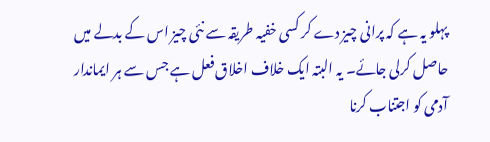پہلو یہ ہے کہ پرانی چیز دے کر کسی خفیہ طریقہ سے نئی چیز اس کے بدلے میں حاصل کرلی جائے۔ یہ البتہ ایک خلاف اخلاق فعل ہے جس سے ہر ایماندار آدمی کو اجتناب کرنا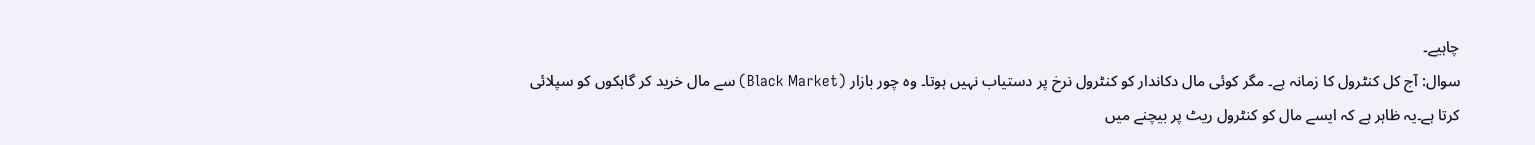چاہیے۔
سوال: آج کل کنٹرول کا زمانہ ہے۔ مگر کوئی مال دکاندار کو کنٹرول نرخ پر دستیاب نہیں ہوتا۔ وہ چور بازار (Black Market) سے مال خرید کر گاہکوں کو سپلائی کرتا ہے۔یہ ظاہر ہے کہ ایسے مال کو کنٹرول ریٹ پر بیچنے میں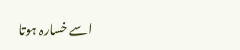اسے خسارہ ہوتا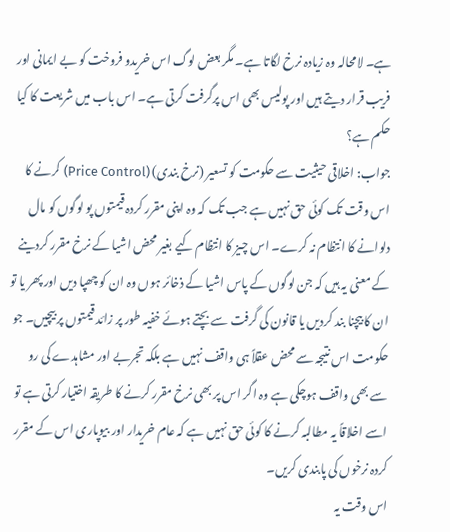ہے۔ لامحالہ وہ زیادہ نرخ لگاتا ہے۔ مگر بعض لوگ اس خریدو فروخت کو بے ایمانی اور فریب قرار دیتے ہیں اور پولیس بھی اس پرگرفت کرتی ہے۔ اس باب میں شریعت کا کیا حکم ہے؟
جواب: اخلاقی حیثیت سے حکومت کو تسعیر (نرخ بندی) (Price Control) کرنے کا اس وقت تک کوئی حق نہیں ہے جب تک کہ وہ اپنی مقرر کردہ قیمتوں پو لوگوں کو مال دلوانے کا انتظام نہ کرے۔ اس چیز کا انتظام کیے بغیر محض اشیا کے نرخ مقرر کردینے کے معنی یہ ہیں کہ جن لوگوں کے پاس اشیا کے ذخائر ہوں وہ ان کو چھپا دیں اور پھر یا تو ان کا بیچنا بند کردیں یا قانون کی گرفت سے بچتے ہوئے خفیہ طور پر زائد قیمتوں پر بیچیں۔ جو حکومت اس نتیجہ سے محض عقلاً ہی واقف نہیں ہے بلکہ تجربے اور مشاہدے کی رو سے بھی واقف ہوچکی ہے وہ اگر اس پر بھی نرخ مقرر کرنے کا طریقہ اختیار کرتی ہے تو اسے اخلاقاً یہ مطالبہ کرنے کا کوئی حق نہیں ہے کہ عام خریدار اور بیوپاری اس کے مقرر کردہ نرخوں کی پابندی کریں۔
اس وقت یہ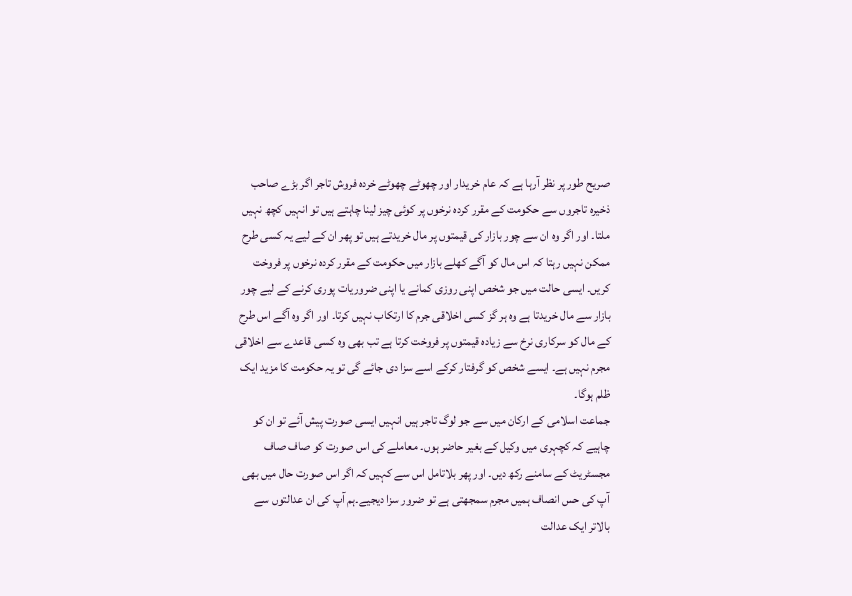صریح طور پر نظر آرہا ہے کہ عام خریدار اور چھوٹے چھوٹے خردہ فروش تاجر اگر بڑے صاحب ذخیرہ تاجروں سے حکومت کے مقرر کردہ نرخوں پر کوئی چیز لینا چاہتے ہیں تو انہیں کچھ نہیں ملتا۔ اور اگر وہ ان سے چور بازار کی قیمتوں پر مال خریدتے ہیں تو پھر ان کے لیے یہ کسی طرح ممکن نہیں رہتا کہ اس مال کو آگے کھلے بازار میں حکومت کے مقرر کردہ نرخوں پر فروخت کریں۔ ایسی حالت میں جو شخص اپنی روزی کمانے یا اپنی ضروریات پوری کرنے کے لیے چور بازار سے مال خریدتا ہے وہ ہر گز کسی اخلاقی جرم کا ارتکاب نہیں کرتا۔ اور اگر وہ آگے اس طرح کے مال کو سرکاری نرخ سے زیادہ قیمتوں پر فروخت کرتا ہے تب بھی وہ کسی قاعدے سے اخلاقی مجرم نہیں ہے۔ ایسے شخص کو گرفتار کرکے اسے سزا دی جائے گی تو یہ حکومت کا مزید ایک ظلم ہوگا۔
جماعت اسلامی کے ارکان میں سے جو لوگ تاجر ہیں انہیں ایسی صورت پیش آئے تو ان کو چاہیے کہ کچہری میں وکیل کے بغیر حاضر ہوں۔ معاملے کی اس صورت کو صاف صاف مجسٹریٹ کے سامنے رکھ دیں۔ اور پھر بلاتامل اس سے کہیں کہ اگر اس صورت حال میں بھی آپ کی حس انصاف ہمیں مجرم سمجھتی ہے تو ضرور سزا دیجیے۔ہم آپ کی ان عدالتوں سے بالاتر ایک عدالت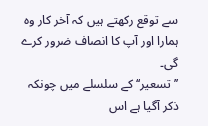سے توقع رکھتے ہیں کہ آخر کار وہ ہمارا اور آپ کا انصاف ضرور کرے گی۔
’’تسعیر‘‘ کے سلسلے میں چونکہ ذکر آگیا ہے اس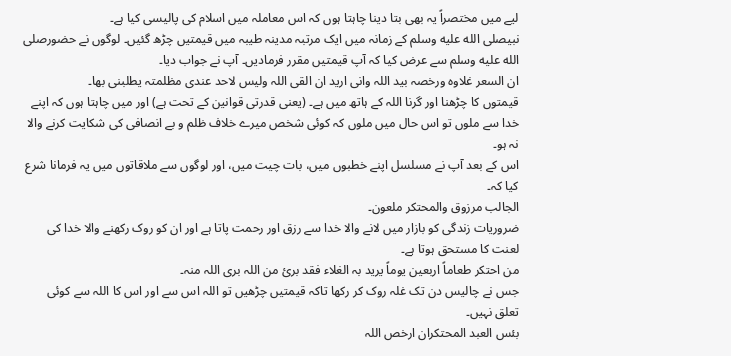لیے میں مختصراً یہ بھی بتا دینا چاہتا ہوں کہ اس معاملہ میں اسلام کی پالیسی کیا ہے۔
نبیصلى الله عليه وسلم کے زمانہ میں ایک مرتبہ مدینہ طیبہ میں قیمتیں چڑھ گئیں۔ لوگوں نے حضورصلى الله عليه وسلم سے عرض کیا کہ آپ قیمتیں مقرر فرمادیں۔ آپ نے جواب دیا۔
ان السعر غلاوہ ورخصہ بید اللہ وانی ارید ان القی اللہ ولیس لاحد عندی مظلمتہ یطلبنی بھا۔
قیمتوں کا چڑھنا اور گرنا اللہ کے ہاتھ میں ہے۔ (یعنی قدرتی قوانین کے تحت ہے) اور میں چاہتا ہوں کہ اپنے خدا سے ملوں تو اس حال میں ملوں کہ کوئی شخص میرے خلاف ظلم و بے انصافی کی شکایت کرنے والا نہ ہو۔
اس کے بعد آپ نے مسلسل اپنے خطبوں میں، بات چیت میں، اور لوگوں سے ملاقاتوں میں یہ فرمانا شرع کیا کہ۔
الجالب مرزوق والمحتکر ملعون۔
ضروریات زندگی کو بازار میں لانے والا خدا سے رزق اور رحمت پاتا ہے اور ان کو روک رکھنے والا خدا کی لعنت کا مستحق ہوتا ہے۔
من احتکر طعاماً اربعین یوماً یرید بہ الغلاء فقد برئ من اللہ بری اللہ منہ۔
جس نے چالیس دن تک غلہ روک کر رکھا تاکہ قیمتیں چڑھیں تو اللہ اس سے اور اس کا اللہ سے کوئی تعلق نہیں۔
بئس العبد المحتکران ارخص اللہ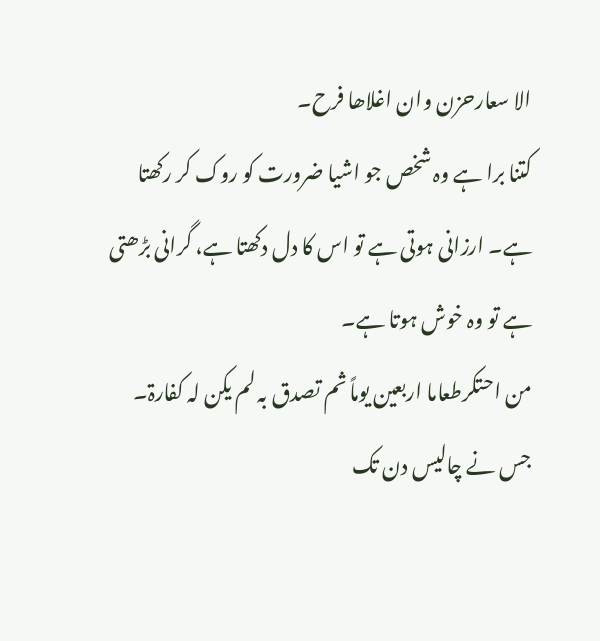الا سعارحزن وان اغلاھا فرح۔
کتنا برا ہے وہ شخص جو اشیا ضرورت کو روک کر رکھتا ہے۔ ارزانی ہوتی ہے تو اس کا دل دکھتا ہے، گرانی بڑھتی ہے تو وہ خوش ہوتا ہے۔
من احتکرطعاما اربعین یوماً ثم تصدق بہ لم یکن لہ کفارۃ۔
جس نے چالیس دن تک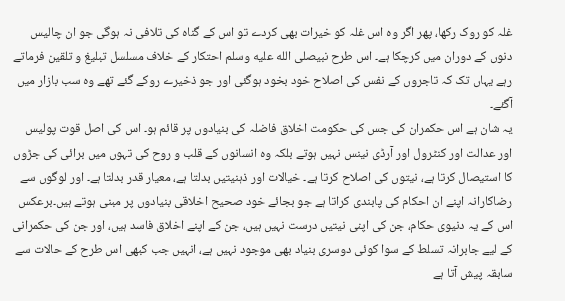غلہ کو روک رکھا، پھر اگر وہ اس غلہ کو خیرات بھی کردے تو اس کے گناہ کی تلافی نہ ہوگی جو ان چالیس دنوں کے دوران میں کرچکا ہے۔ اس طرح نبیصلى الله عليه وسلم احتکار کے خلاف مسلسل تبلیغ و تلقین فرماتے رہے یہاں تک کہ تاجروں کے نفس کی اصلاح خود بخود ہوگئی اور جو ذخیرے روکے گئے تھے وہ سب بازار میں آگئے۔
یہ شان ہے اس حکمران کی جس کی حکومت اخلاق فاضلہ کی بنیادوں پر قائم ہو۔ اس کی اصل قوت پولیس اور عدالت اور کنٹرول اور آرڈی نینس نہیں ہوتے بلکہ وہ انسانوں کے قلب و روح کی تہوں میں برائی کی جڑوں کا استیصال کرتا ہے، نیتوں کی اصلاح کرتا ہے۔ خیالات اور ذہنیتیں بدلتا ہے، معیار قدر بدلتا ہے۔ اور لوگوں سے رضاکارانہ اپنے ان احکام کی پابندی کراتا ہے جو بجائے خود صحیح اخلاقی بنیادوں پر مبنی ہوتے ہیں۔برعکس اس کے یہ دنیوی حکام، جن کی اپنی نیتیں درست نہیں ہیں، جن کے اپنے اخلاق فاسد ہیں، اور جن کی حکمرانی کے لیے جابرانہ تسلط کے سوا کوئی دوسری بنیاد بھی موجود نہیں ہے، انہیں جب کبھی اس طرح کے حالات سے سابقہ پیش آتا ہے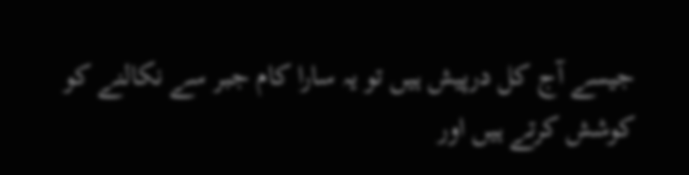جیسے آج کل درپیش ہیں تو یہ سارا کام جبر سے نکالنے کو کوشش کرتے ہیں اور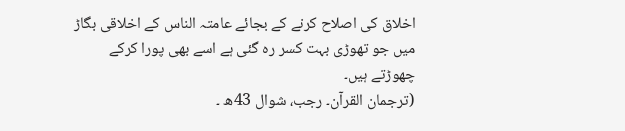اخلاق کی اصلاح کرنے کے بجائے عامتہ الناس کے اخلاقی بگاڑ میں جو تھوڑی بہت کسر رہ گئی ہے اسے بھی پورا کرکے چھوڑتے ہیں۔
(ترجمان القرآن۔ رجب، شوال 43ھ ۔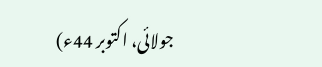جولائی، اکتوبر 44ء)